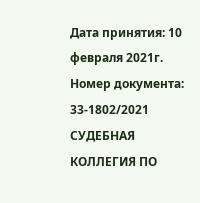Дата принятия: 10 февраля 2021г.
Номер документа: 33-1802/2021
СУДЕБНАЯ КОЛЛЕГИЯ ПО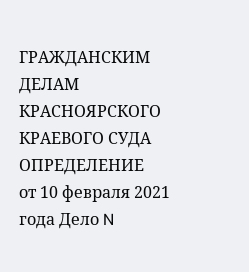ГРАЖДАНСКИМ ДЕЛАМ КРАСНОЯРСКОГО КРАЕВОГО СУДА
ОПРЕДЕЛЕНИЕ
от 10 февраля 2021 года Дело N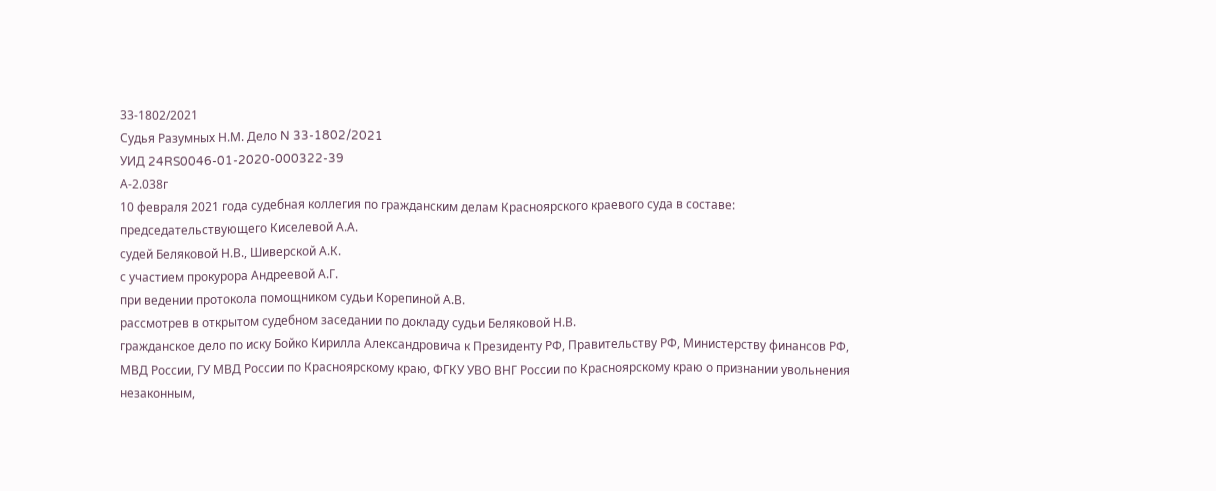33-1802/2021
Судья Разумных Н.М. Дело N 33-1802/2021
УИД 24RS0046-01-2020-000322-39
А-2.038г
10 февраля 2021 года судебная коллегия по гражданским делам Красноярского краевого суда в составе:
председательствующего Киселевой А.А.
судей Беляковой Н.В., Шиверской А.К.
с участием прокурора Андреевой А.Г.
при ведении протокола помощником судьи Корепиной А.В.
рассмотрев в открытом судебном заседании по докладу судьи Беляковой Н.В.
гражданское дело по иску Бойко Кирилла Александровича к Президенту РФ, Правительству РФ, Министерству финансов РФ, МВД России, ГУ МВД России по Красноярскому краю, ФГКУ УВО ВНГ России по Красноярскому краю о признании увольнения незаконным,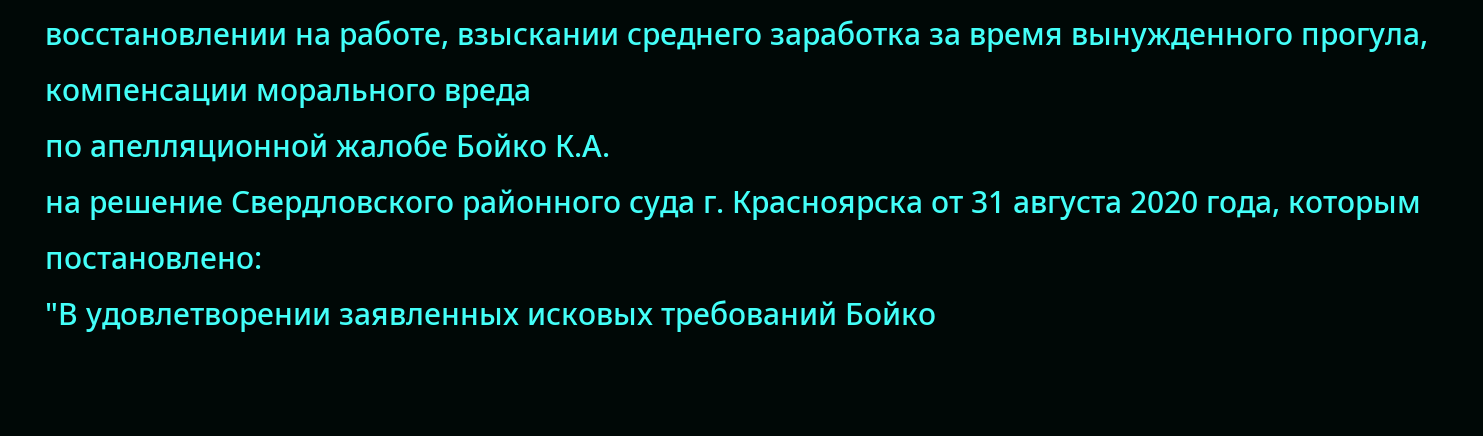восстановлении на работе, взыскании среднего заработка за время вынужденного прогула, компенсации морального вреда
по апелляционной жалобе Бойко К.А.
на решение Свердловского районного суда г. Красноярска от 31 августа 2020 года, которым постановлено:
"В удовлетворении заявленных исковых требований Бойко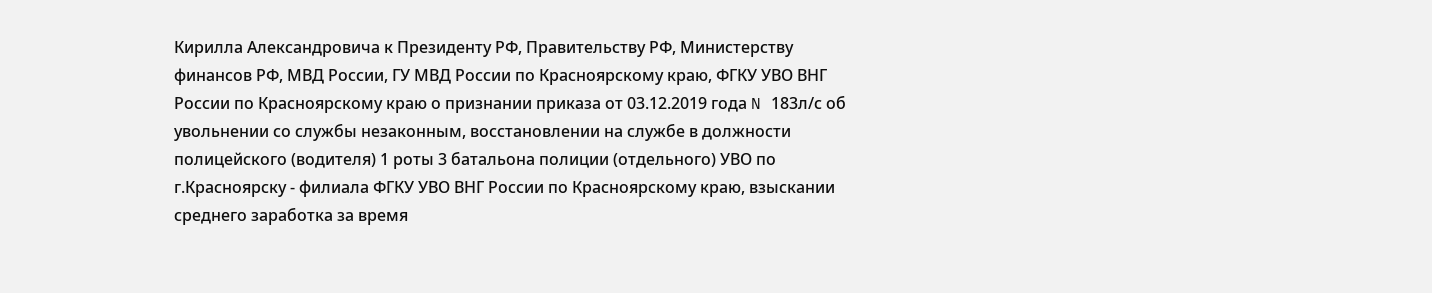Кирилла Александровича к Президенту РФ, Правительству РФ, Министерству финансов РФ, МВД России, ГУ МВД России по Красноярскому краю, ФГКУ УВО ВНГ России по Красноярскому краю о признании приказа от 03.12.2019 года N 183л/с об увольнении со службы незаконным, восстановлении на службе в должности полицейского (водителя) 1 роты 3 батальона полиции (отдельного) УВО по г.Красноярску - филиала ФГКУ УВО ВНГ России по Красноярскому краю, взыскании среднего заработка за время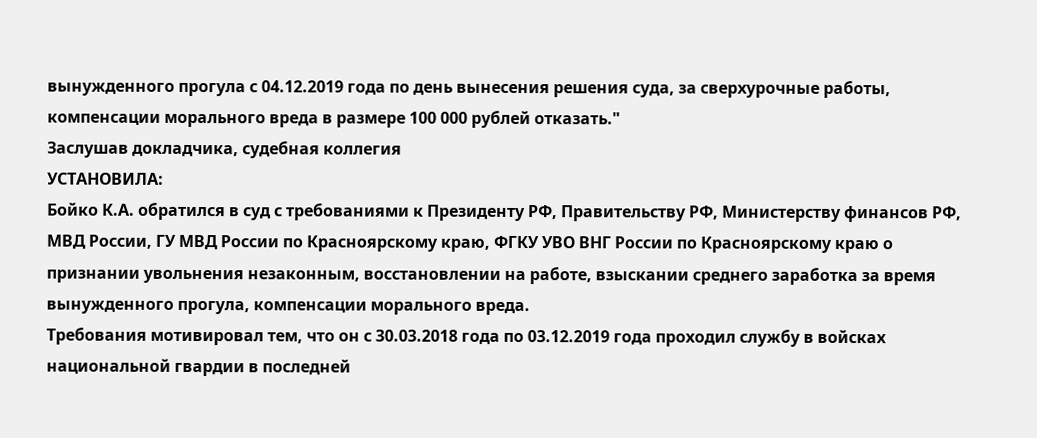вынужденного прогула с 04.12.2019 года по день вынесения решения суда, за сверхурочные работы, компенсации морального вреда в размере 100 000 рублей отказать."
Заслушав докладчика, судебная коллегия
УСТАНОВИЛА:
Бойко К.А. обратился в суд с требованиями к Президенту РФ, Правительству РФ, Министерству финансов РФ, МВД России, ГУ МВД России по Красноярскому краю, ФГКУ УВО ВНГ России по Красноярскому краю о признании увольнения незаконным, восстановлении на работе, взыскании среднего заработка за время вынужденного прогула, компенсации морального вреда.
Требования мотивировал тем, что он с 30.03.2018 года по 03.12.2019 года проходил службу в войсках национальной гвардии в последней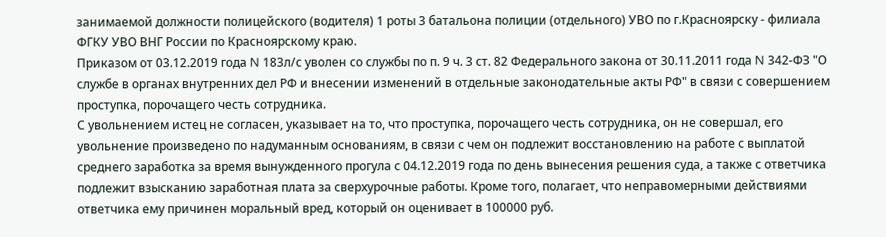занимаемой должности полицейского (водителя) 1 роты 3 батальона полиции (отдельного) УВО по г.Красноярску - филиала ФГКУ УВО ВНГ России по Красноярскому краю.
Приказом от 03.12.2019 года N 183л/с уволен со службы по п. 9 ч. 3 ст. 82 Федерального закона от 30.11.2011 года N 342-ФЗ "О службе в органах внутренних дел РФ и внесении изменений в отдельные законодательные акты РФ" в связи с совершением проступка, порочащего честь сотрудника.
С увольнением истец не согласен, указывает на то, что проступка, порочащего честь сотрудника, он не совершал, его увольнение произведено по надуманным основаниям, в связи с чем он подлежит восстановлению на работе с выплатой среднего заработка за время вынужденного прогула с 04.12.2019 года по день вынесения решения суда, а также с ответчика подлежит взысканию заработная плата за сверхурочные работы. Кроме того, полагает, что неправомерными действиями ответчика ему причинен моральный вред, который он оценивает в 100000 руб.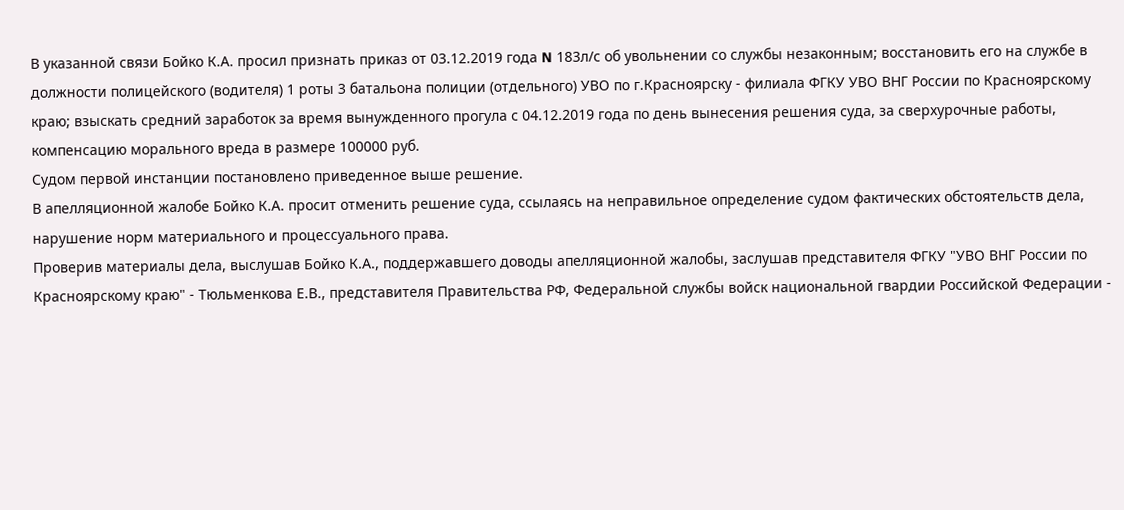В указанной связи Бойко К.А. просил признать приказ от 03.12.2019 года N 183л/с об увольнении со службы незаконным; восстановить его на службе в должности полицейского (водителя) 1 роты 3 батальона полиции (отдельного) УВО по г.Красноярску - филиала ФГКУ УВО ВНГ России по Красноярскому краю; взыскать средний заработок за время вынужденного прогула с 04.12.2019 года по день вынесения решения суда, за сверхурочные работы, компенсацию морального вреда в размере 100000 руб.
Судом первой инстанции постановлено приведенное выше решение.
В апелляционной жалобе Бойко К.А. просит отменить решение суда, ссылаясь на неправильное определение судом фактических обстоятельств дела, нарушение норм материального и процессуального права.
Проверив материалы дела, выслушав Бойко К.А., поддержавшего доводы апелляционной жалобы, заслушав представителя ФГКУ "УВО ВНГ России по Красноярскому краю" - Тюльменкова Е.В., представителя Правительства РФ, Федеральной службы войск национальной гвардии Российской Федерации -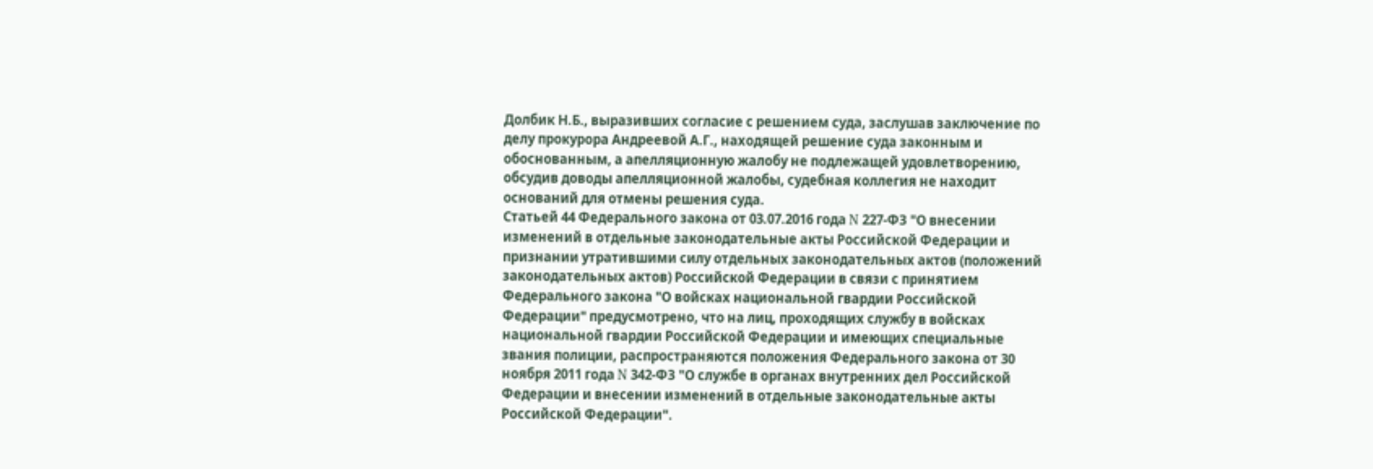Долбик Н.Б., выразивших согласие с решением суда, заслушав заключение по делу прокурора Андреевой А.Г., находящей решение суда законным и обоснованным, а апелляционную жалобу не подлежащей удовлетворению, обсудив доводы апелляционной жалобы, судебная коллегия не находит оснований для отмены решения суда.
Статьей 44 Федерального закона от 03.07.2016 года N 227-ФЗ "О внесении изменений в отдельные законодательные акты Российской Федерации и признании утратившими силу отдельных законодательных актов (положений законодательных актов) Российской Федерации в связи с принятием Федерального закона "О войсках национальной гвардии Российской Федерации" предусмотрено, что на лиц, проходящих службу в войсках национальной гвардии Российской Федерации и имеющих специальные звания полиции, распространяются положения Федерального закона от 30 ноября 2011 года N 342-ФЗ "О службе в органах внутренних дел Российской Федерации и внесении изменений в отдельные законодательные акты Российской Федерации".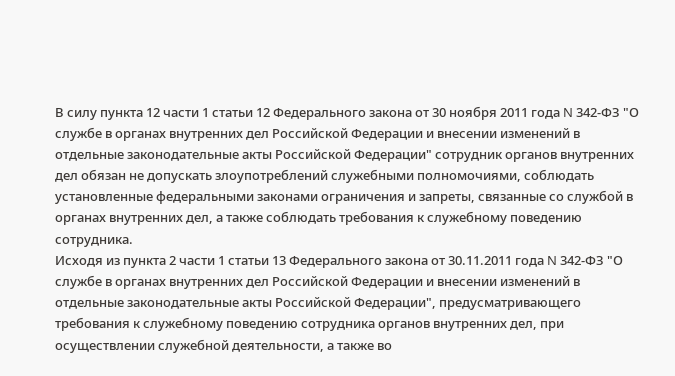В силу пункта 12 части 1 статьи 12 Федерального закона от 30 ноября 2011 года N 342-ФЗ "О службе в органах внутренних дел Российской Федерации и внесении изменений в отдельные законодательные акты Российской Федерации" сотрудник органов внутренних дел обязан не допускать злоупотреблений служебными полномочиями, соблюдать установленные федеральными законами ограничения и запреты, связанные со службой в органах внутренних дел, а также соблюдать требования к служебному поведению сотрудника.
Исходя из пункта 2 части 1 статьи 13 Федерального закона от 30.11.2011 года N 342-ФЗ "О службе в органах внутренних дел Российской Федерации и внесении изменений в отдельные законодательные акты Российской Федерации", предусматривающего требования к служебному поведению сотрудника органов внутренних дел, при осуществлении служебной деятельности, а также во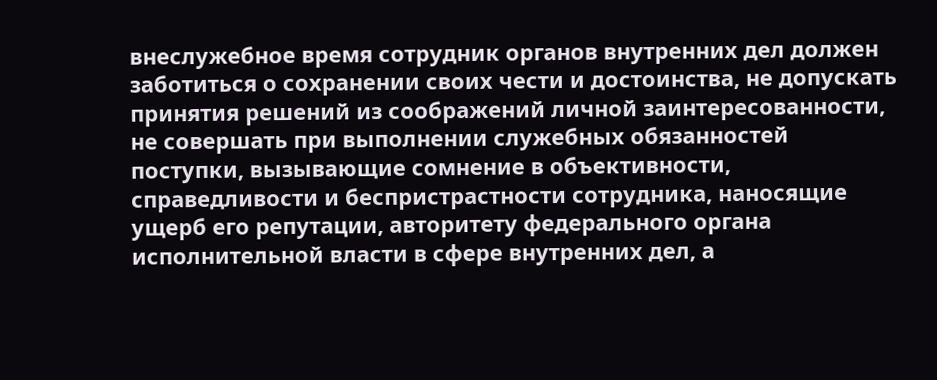внеслужебное время сотрудник органов внутренних дел должен заботиться о сохранении своих чести и достоинства, не допускать принятия решений из соображений личной заинтересованности, не совершать при выполнении служебных обязанностей поступки, вызывающие сомнение в объективности, справедливости и беспристрастности сотрудника, наносящие ущерб его репутации, авторитету федерального органа исполнительной власти в сфере внутренних дел, а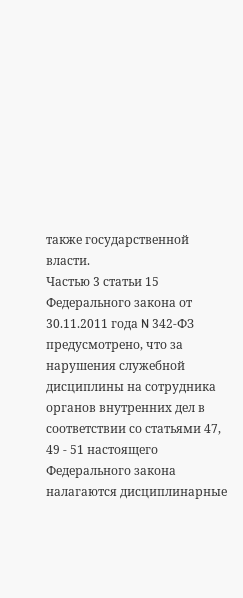также государственной власти.
Частью 3 статьи 15 Федерального закона от 30.11.2011 года N 342-ФЗ предусмотрено, что за нарушения служебной дисциплины на сотрудника органов внутренних дел в соответствии со статьями 47, 49 - 51 настоящего Федерального закона налагаются дисциплинарные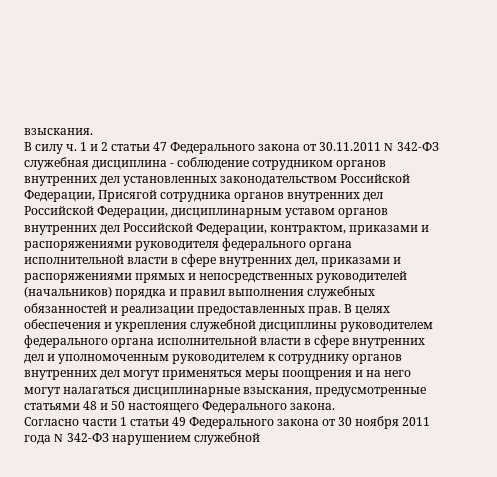взыскания.
В силу ч. 1 и 2 статьи 47 Федерального закона от 30.11.2011 N 342-ФЗ служебная дисциплина - соблюдение сотрудником органов внутренних дел установленных законодательством Российской Федерации, Присягой сотрудника органов внутренних дел Российской Федерации, дисциплинарным уставом органов внутренних дел Российской Федерации, контрактом, приказами и распоряжениями руководителя федерального органа исполнительной власти в сфере внутренних дел, приказами и распоряжениями прямых и непосредственных руководителей (начальников) порядка и правил выполнения служебных обязанностей и реализации предоставленных прав. В целях обеспечения и укрепления служебной дисциплины руководителем федерального органа исполнительной власти в сфере внутренних дел и уполномоченным руководителем к сотруднику органов внутренних дел могут применяться меры поощрения и на него могут налагаться дисциплинарные взыскания, предусмотренные статьями 48 и 50 настоящего Федерального закона.
Согласно части 1 статьи 49 Федерального закона от 30 ноября 2011 года N 342-ФЗ нарушением служебной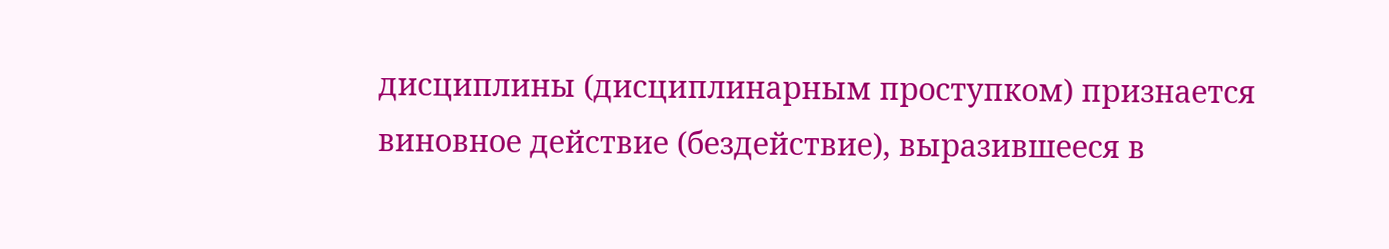дисциплины (дисциплинарным проступком) признается виновное действие (бездействие), выразившееся в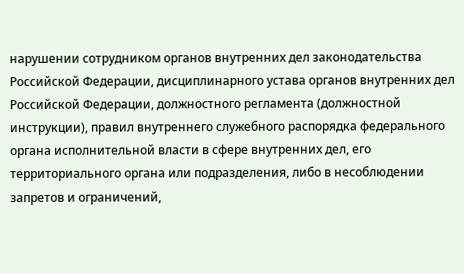нарушении сотрудником органов внутренних дел законодательства Российской Федерации, дисциплинарного устава органов внутренних дел Российской Федерации, должностного регламента (должностной инструкции), правил внутреннего служебного распорядка федерального органа исполнительной власти в сфере внутренних дел, его территориального органа или подразделения, либо в несоблюдении запретов и ограничений,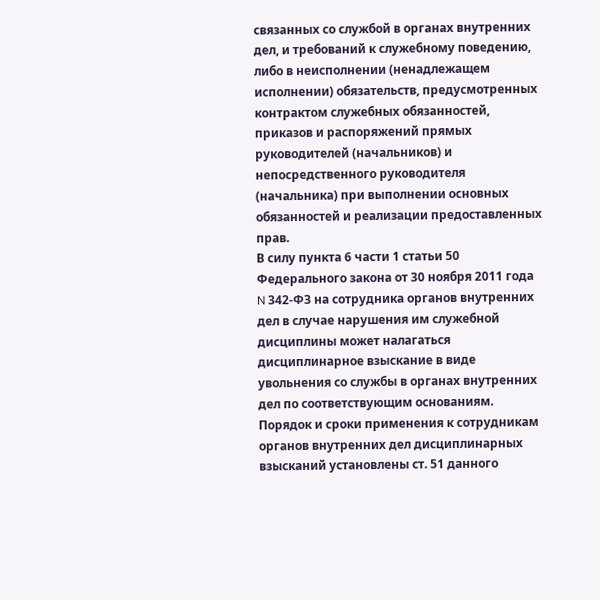связанных со службой в органах внутренних дел, и требований к служебному поведению, либо в неисполнении (ненадлежащем исполнении) обязательств, предусмотренных контрактом служебных обязанностей, приказов и распоряжений прямых руководителей (начальников) и непосредственного руководителя (начальника) при выполнении основных обязанностей и реализации предоставленных прав.
В силу пункта 6 части 1 статьи 50 Федерального закона от 30 ноября 2011 года N 342-ФЗ на сотрудника органов внутренних дел в случае нарушения им служебной дисциплины может налагаться дисциплинарное взыскание в виде увольнения со службы в органах внутренних дел по соответствующим основаниям. Порядок и сроки применения к сотрудникам органов внутренних дел дисциплинарных взысканий установлены ст. 51 данного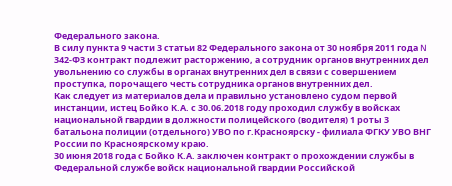Федерального закона.
В силу пункта 9 части 3 статьи 82 Федерального закона от 30 ноября 2011 года N 342-ФЗ контракт подлежит расторжению, а сотрудник органов внутренних дел увольнению со службы в органах внутренних дел в связи с совершением проступка, порочащего честь сотрудника органов внутренних дел.
Как следует из материалов дела и правильно установлено судом первой инстанции, истец Бойко К.А. с 30.06.2018 году проходил службу в войсках национальной гвардии в должности полицейского (водителя) 1 роты 3 батальона полиции (отдельного) УВО по г.Красноярску - филиала ФГКУ УВО ВНГ России по Красноярскому краю.
30 июня 2018 года с Бойко К.А. заключен контракт о прохождении службы в Федеральной службе войск национальной гвардии Российской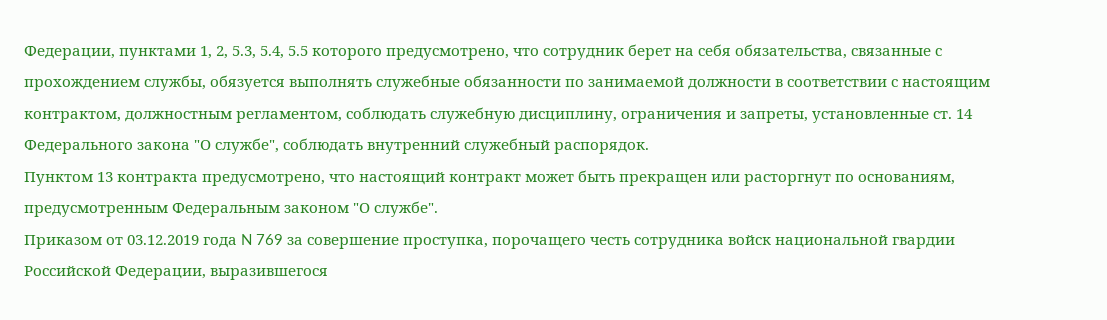Федерации, пунктами 1, 2, 5.3, 5.4, 5.5 которого предусмотрено, что сотрудник берет на себя обязательства, связанные с прохождением службы, обязуется выполнять служебные обязанности по занимаемой должности в соответствии с настоящим контрактом, должностным регламентом, соблюдать служебную дисциплину, ограничения и запреты, установленные ст. 14 Федерального закона "О службе", соблюдать внутренний служебный распорядок.
Пунктом 13 контракта предусмотрено, что настоящий контракт может быть прекращен или расторгнут по основаниям, предусмотренным Федеральным законом "О службе".
Приказом от 03.12.2019 года N 769 за совершение проступка, порочащего честь сотрудника войск национальной гвардии Российской Федерации, выразившегося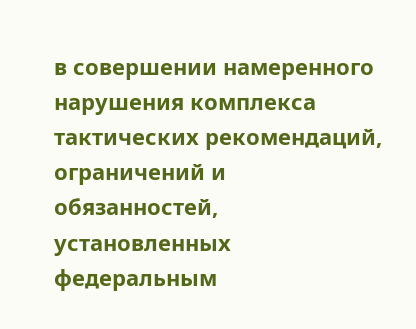в совершении намеренного нарушения комплекса тактических рекомендаций, ограничений и обязанностей, установленных федеральным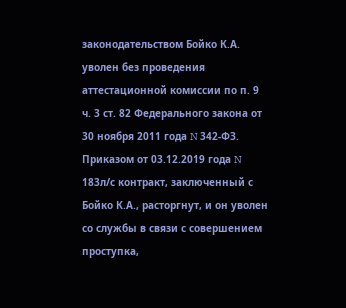законодательством Бойко К.А. уволен без проведения аттестационной комиссии по п. 9 ч. 3 ст. 82 Федерального закона от 30 ноября 2011 года N 342-ФЗ.
Приказом от 03.12.2019 года N 183л/с контракт, заключенный с Бойко К.А., расторгнут, и он уволен со службы в связи с совершением проступка,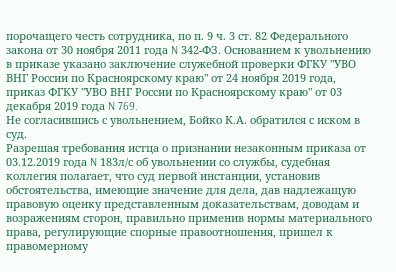порочащего честь сотрудника, по п. 9 ч. 3 ст. 82 Федерального закона от 30 ноября 2011 года N 342-ФЗ. Основанием к увольнению в приказе указано заключение служебной проверки ФГКУ "УВО ВНГ России по Красноярскому краю" от 24 ноября 2019 года, приказ ФГКУ "УВО ВНГ России по Красноярскому краю" от 03 декабря 2019 года N 769.
Не согласившись с увольнением, Бойко К.А. обратился с иском в суд.
Разрешая требования истца о признании незаконным приказа от 03.12.2019 года N 183л/с об увольнении со службы, судебная коллегия полагает, что суд первой инстанции, установив обстоятельства, имеющие значение для дела, дав надлежащую правовую оценку представленным доказательствам, доводам и возражениям сторон, правильно применив нормы материального права, регулирующие спорные правоотношения, пришел к правомерному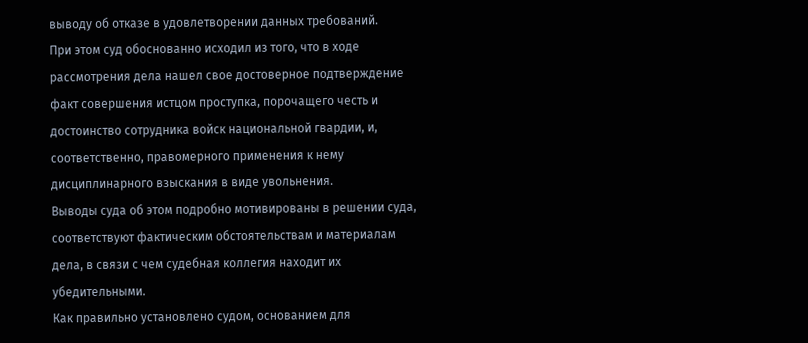выводу об отказе в удовлетворении данных требований.
При этом суд обоснованно исходил из того, что в ходе рассмотрения дела нашел свое достоверное подтверждение факт совершения истцом проступка, порочащего честь и достоинство сотрудника войск национальной гвардии, и, соответственно, правомерного применения к нему дисциплинарного взыскания в виде увольнения.
Выводы суда об этом подробно мотивированы в решении суда, соответствуют фактическим обстоятельствам и материалам дела, в связи с чем судебная коллегия находит их убедительными.
Как правильно установлено судом, основанием для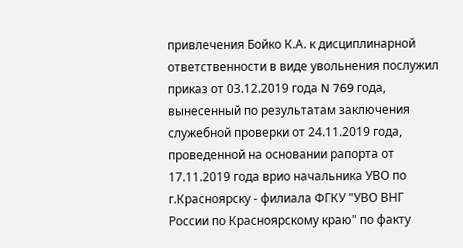привлечения Бойко К.А. к дисциплинарной ответственности в виде увольнения послужил приказ от 03.12.2019 года N 769 года, вынесенный по результатам заключения служебной проверки от 24.11.2019 года, проведенной на основании рапорта от 17.11.2019 года врио начальника УВО по г.Красноярску - филиала ФГКУ "УВО ВНГ России по Красноярскому краю" по факту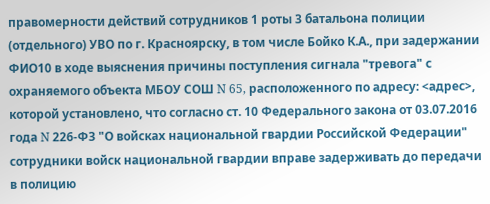правомерности действий сотрудников 1 роты 3 батальона полиции (отдельного) УВО по г. Красноярску, в том числе Бойко К.А., при задержании ФИО10 в ходе выяснения причины поступления сигнала "тревога" с охраняемого объекта МБОУ СОШ N 65, расположенного по адресу: <адрес>, которой установлено, что согласно ст. 10 Федерального закона от 03.07.2016 года N 226-ФЗ "О войсках национальной гвардии Российской Федерации" сотрудники войск национальной гвардии вправе задерживать до передачи в полицию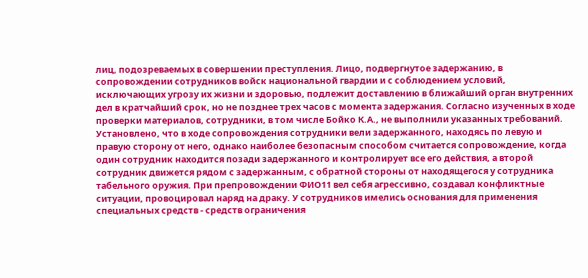лиц, подозреваемых в совершении преступления. Лицо, подвергнутое задержанию, в сопровождении сотрудников войск национальной гвардии и с соблюдением условий, исключающих угрозу их жизни и здоровью, подлежит доставлению в ближайший орган внутренних дел в кратчайший срок, но не позднее трех часов с момента задержания. Согласно изученных в ходе проверки материалов, сотрудники, в том числе Бойко К.А., не выполнили указанных требований. Установлено, что в ходе сопровождения сотрудники вели задержанного, находясь по левую и правую сторону от него, однако наиболее безопасным способом считается сопровождение, когда один сотрудник находится позади задержанного и контролирует все его действия, а второй сотрудник движется рядом с задержанным, с обратной стороны от находящегося у сотрудника табельного оружия. При препровождении ФИО11 вел себя агрессивно, создавал конфликтные ситуации, провоцировал наряд на драку. У сотрудников имелись основания для применения специальных средств - средств ограничения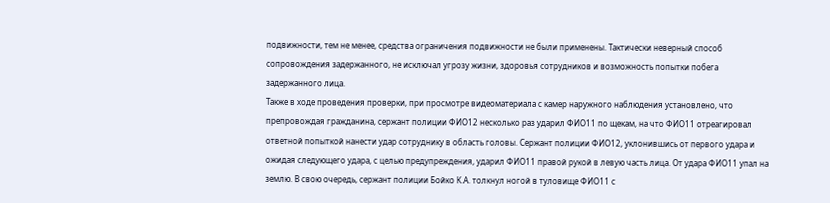подвижности, тем не менее, средства ограничения подвижности не были применены. Тактически неверный способ сопровождения задержанного, не исключал угрозу жизни, здоровья сотрудников и возможность попытки побега задержанного лица.
Также в ходе проведения проверки, при просмотре видеоматериала с камер наружного наблюдения установлено, что препровождая гражданина, сержант полиции ФИО12 несколько раз ударил ФИО11 по щекам, на что ФИО11 отреагировал ответной попыткой нанести удар сотруднику в область головы. Сержант полиции ФИО12, уклонившись от первого удара и ожидая следующего удара, с целью предупреждения, ударил ФИО11 правой рукой в левую часть лица. От удара ФИО11 упал на землю. В свою очередь, сержант полиции Бойко К.А. толкнул ногой в туловище ФИО11 с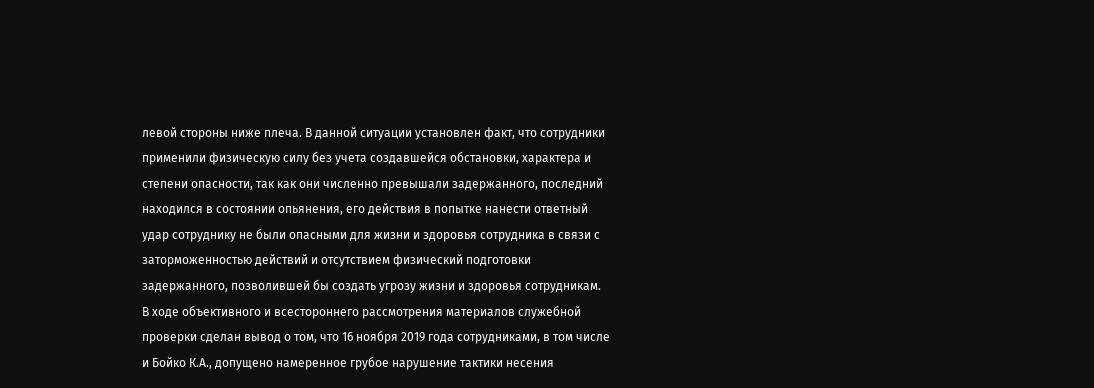левой стороны ниже плеча. В данной ситуации установлен факт, что сотрудники применили физическую силу без учета создавшейся обстановки, характера и степени опасности, так как они численно превышали задержанного, последний находился в состоянии опьянения, его действия в попытке нанести ответный удар сотруднику не были опасными для жизни и здоровья сотрудника в связи с заторможенностью действий и отсутствием физический подготовки задержанного, позволившей бы создать угрозу жизни и здоровья сотрудникам.
В ходе объективного и всестороннего рассмотрения материалов служебной проверки сделан вывод о том, что 16 ноября 2019 года сотрудниками, в том числе и Бойко К.А., допущено намеренное грубое нарушение тактики несения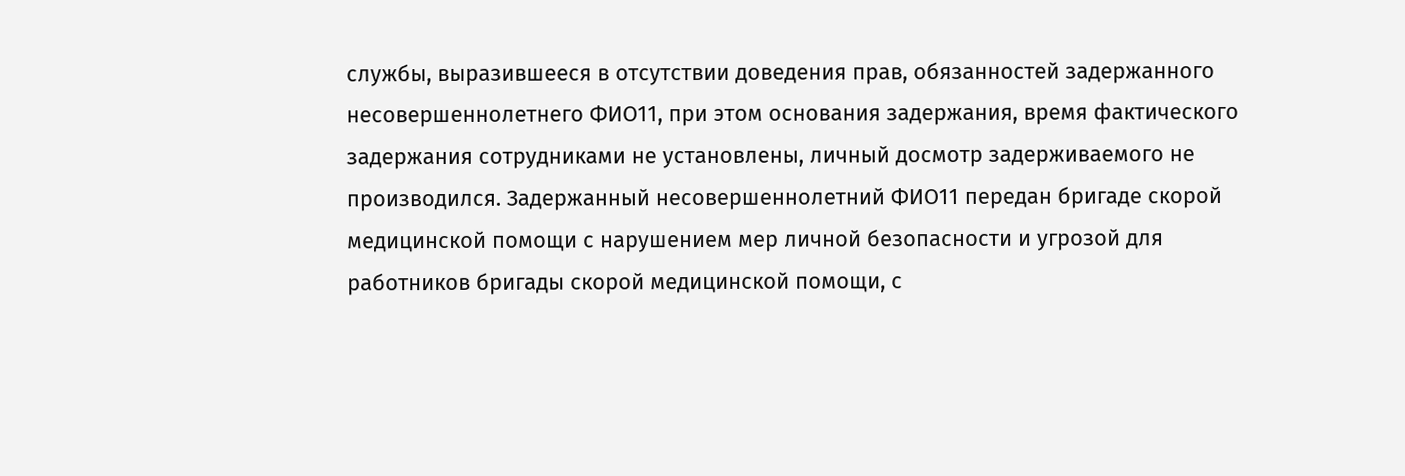службы, выразившееся в отсутствии доведения прав, обязанностей задержанного несовершеннолетнего ФИО11, при этом основания задержания, время фактического задержания сотрудниками не установлены, личный досмотр задерживаемого не производился. Задержанный несовершеннолетний ФИО11 передан бригаде скорой медицинской помощи с нарушением мер личной безопасности и угрозой для работников бригады скорой медицинской помощи, с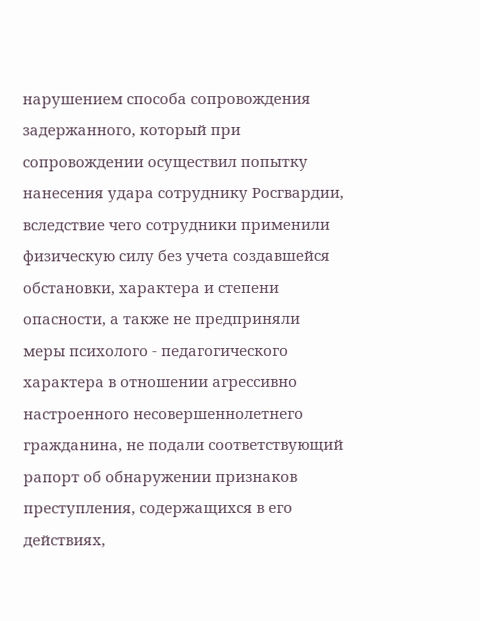нарушением способа сопровождения задержанного, который при сопровождении осуществил попытку нанесения удара сотруднику Росгвардии, вследствие чего сотрудники применили физическую силу без учета создавшейся обстановки, характера и степени опасности, а также не предприняли меры психолого - педагогического характера в отношении агрессивно настроенного несовершеннолетнего гражданина, не подали соответствующий рапорт об обнаружении признаков преступления, содержащихся в его действиях,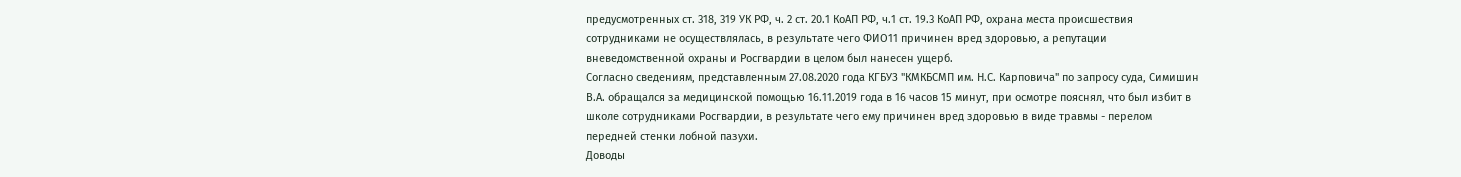предусмотренных ст. 318, 319 УК РФ, ч. 2 ст. 20.1 КоАП РФ, ч.1 ст. 19.3 КоАП РФ, охрана места происшествия сотрудниками не осуществлялась, в результате чего ФИО11 причинен вред здоровью, а репутации вневедомственной охраны и Росгвардии в целом был нанесен ущерб.
Согласно сведениям, представленным 27.08.2020 года КГБУЗ "КМКБСМП им. Н.С. Карповича" по запросу суда, Симишин В.А. обращался за медицинской помощью 16.11.2019 года в 16 часов 15 минут, при осмотре пояснял, что был избит в школе сотрудниками Росгвардии, в результате чего ему причинен вред здоровью в виде травмы - перелом передней стенки лобной пазухи.
Доводы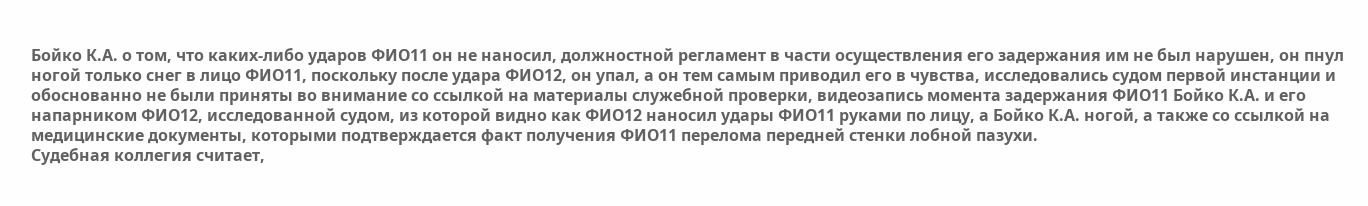Бойко К.А. о том, что каких-либо ударов ФИО11 он не наносил, должностной регламент в части осуществления его задержания им не был нарушен, он пнул ногой только снег в лицо ФИО11, поскольку после удара ФИО12, он упал, а он тем самым приводил его в чувства, исследовались судом первой инстанции и обоснованно не были приняты во внимание со ссылкой на материалы служебной проверки, видеозапись момента задержания ФИО11 Бойко К.А. и его напарником ФИО12, исследованной судом, из которой видно как ФИО12 наносил удары ФИО11 руками по лицу, а Бойко К.А. ногой, а также со ссылкой на медицинские документы, которыми подтверждается факт получения ФИО11 перелома передней стенки лобной пазухи.
Судебная коллегия считает,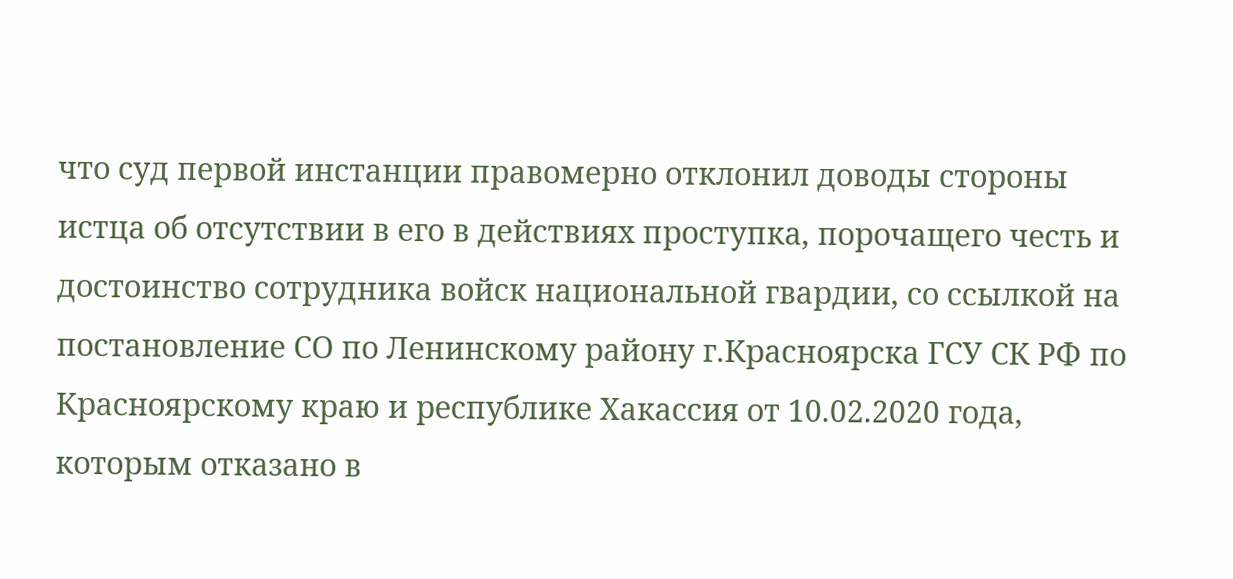что суд первой инстанции правомерно отклонил доводы стороны истца об отсутствии в его в действиях проступка, порочащего честь и достоинство сотрудника войск национальной гвардии, со ссылкой на постановление СО по Ленинскому району г.Красноярска ГСУ СК РФ по Красноярскому краю и республике Хакассия от 10.02.2020 года, которым отказано в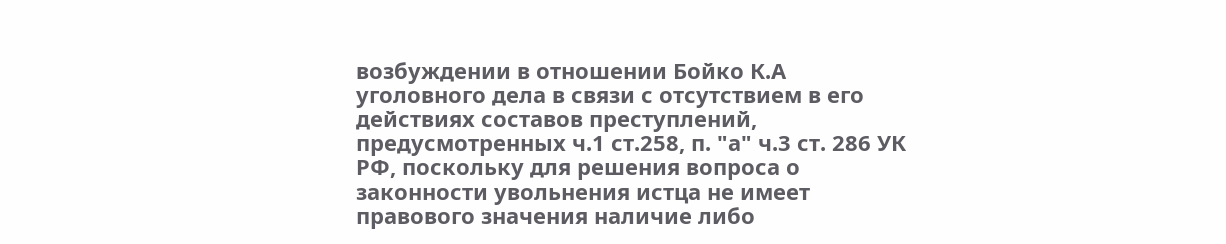возбуждении в отношении Бойко К.А уголовного дела в связи с отсутствием в его действиях составов преступлений, предусмотренных ч.1 ст.258, п. "а" ч.3 ст. 286 УК РФ, поскольку для решения вопроса о законности увольнения истца не имеет правового значения наличие либо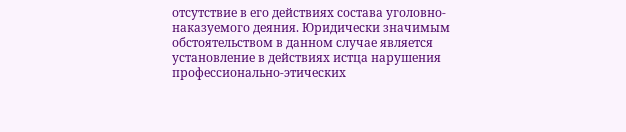отсутствие в его действиях состава уголовно-наказуемого деяния. Юридически значимым обстоятельством в данном случае является установление в действиях истца нарушения профессионально-этических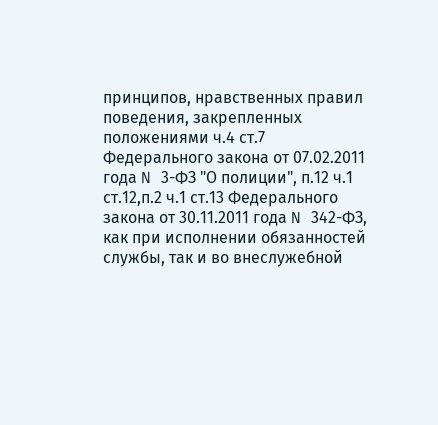принципов, нравственных правил поведения, закрепленных положениями ч.4 ст.7 Федерального закона от 07.02.2011 года N 3-ФЗ "О полиции", п.12 ч.1 ст.12,п.2 ч.1 ст.13 Федерального закона от 30.11.2011 года N 342-ФЗ, как при исполнении обязанностей службы, так и во внеслужебной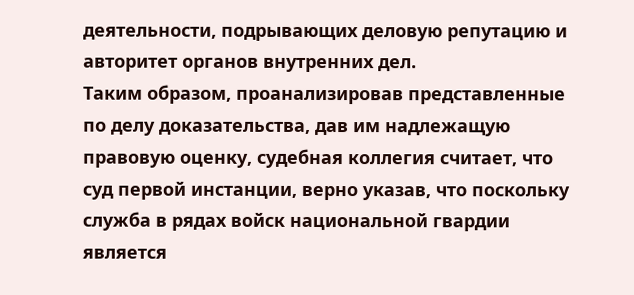деятельности, подрывающих деловую репутацию и авторитет органов внутренних дел.
Таким образом, проанализировав представленные по делу доказательства, дав им надлежащую правовую оценку, судебная коллегия считает, что суд первой инстанции, верно указав, что поскольку служба в рядах войск национальной гвардии является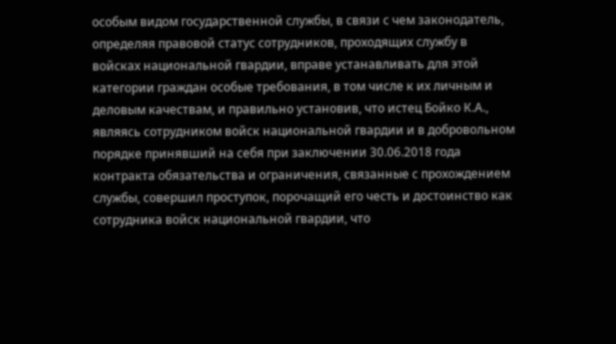особым видом государственной службы, в связи с чем законодатель, определяя правовой статус сотрудников, проходящих службу в войсках национальной гвардии, вправе устанавливать для этой категории граждан особые требования, в том числе к их личным и деловым качествам, и правильно установив, что истец Бойко К.А., являясь сотрудником войск национальной гвардии и в добровольном порядке принявший на себя при заключении 30.06.2018 года контракта обязательства и ограничения, связанные с прохождением службы, совершил проступок, порочащий его честь и достоинство как сотрудника войск национальной гвардии, что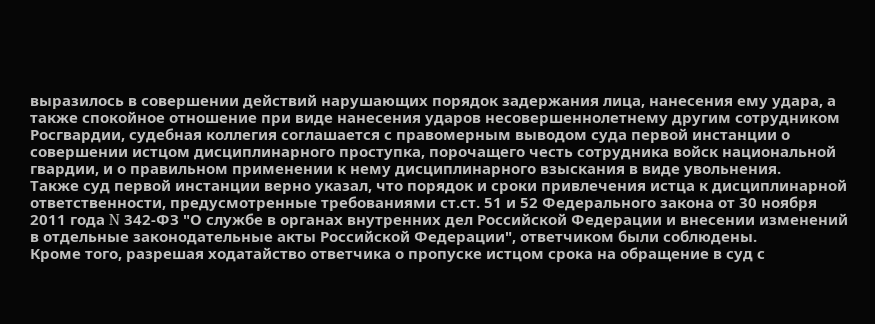выразилось в совершении действий нарушающих порядок задержания лица, нанесения ему удара, а также спокойное отношение при виде нанесения ударов несовершеннолетнему другим сотрудником Росгвардии, судебная коллегия соглашается с правомерным выводом суда первой инстанции о совершении истцом дисциплинарного проступка, порочащего честь сотрудника войск национальной гвардии, и о правильном применении к нему дисциплинарного взыскания в виде увольнения.
Также суд первой инстанции верно указал, что порядок и сроки привлечения истца к дисциплинарной ответственности, предусмотренные требованиями ст.ст. 51 и 52 Федерального закона от 30 ноября 2011 года N 342-ФЗ "О службе в органах внутренних дел Российской Федерации и внесении изменений в отдельные законодательные акты Российской Федерации", ответчиком были соблюдены.
Кроме того, разрешая ходатайство ответчика о пропуске истцом срока на обращение в суд с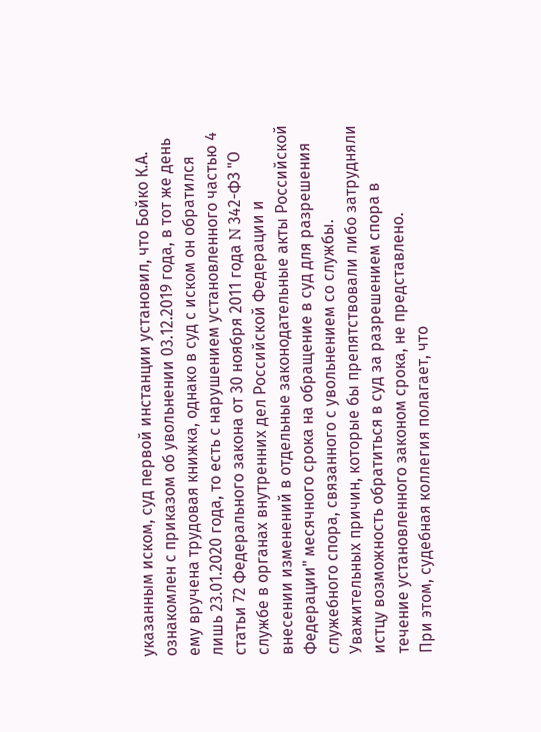указанным иском, суд первой инстанции установил, что Бойко К.А. ознакомлен с приказом об увольнении 03.12.2019 года, в тот же день ему вручена трудовая книжка, однако в суд с иском он обратился лишь 23.01.2020 года, то есть с нарушением установленного частью 4 статьи 72 Федерального закона от 30 ноября 2011 года N 342-ФЗ "О службе в органах внутренних дел Российской Федерации и внесении изменений в отдельные законодательные акты Российской Федерации" месячного срока на обращение в суд для разрешения служебного спора, связанного с увольнением со службы. Уважительных причин, которые бы препятствовали либо затрудняли истцу возможность обратиться в суд за разрешением спора в течение установленного законом срока, не представлено.
При этом, судебная коллегия полагает, что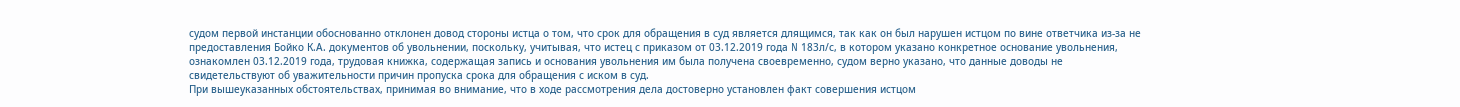судом первой инстанции обоснованно отклонен довод стороны истца о том, что срок для обращения в суд является длящимся, так как он был нарушен истцом по вине ответчика из-за не предоставления Бойко К.А. документов об увольнении, поскольку, учитывая, что истец с приказом от 03.12.2019 года N 183л/с, в котором указано конкретное основание увольнения, ознакомлен 03.12.2019 года, трудовая книжка, содержащая запись и основания увольнения им была получена своевременно, судом верно указано, что данные доводы не свидетельствуют об уважительности причин пропуска срока для обращения с иском в суд.
При вышеуказанных обстоятельствах, принимая во внимание, что в ходе рассмотрения дела достоверно установлен факт совершения истцом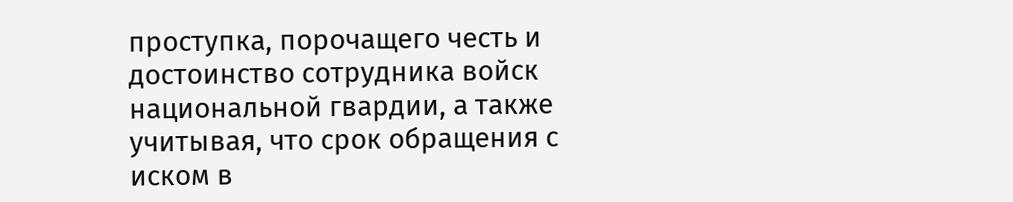проступка, порочащего честь и достоинство сотрудника войск национальной гвардии, а также учитывая, что срок обращения с иском в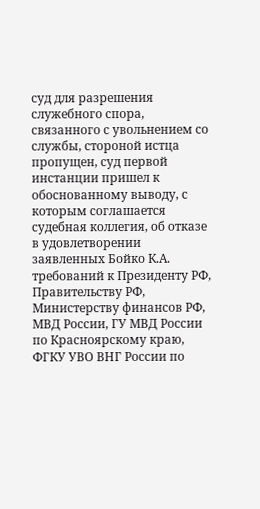суд для разрешения служебного спора, связанного с увольнением со службы, стороной истца пропущен, суд первой инстанции пришел к обоснованному выводу, с которым соглашается судебная коллегия, об отказе в удовлетворении заявленных Бойко К.А. требований к Президенту РФ, Правительству РФ, Министерству финансов РФ, МВД России, ГУ МВД России по Красноярскому краю, ФГКУ УВО ВНГ России по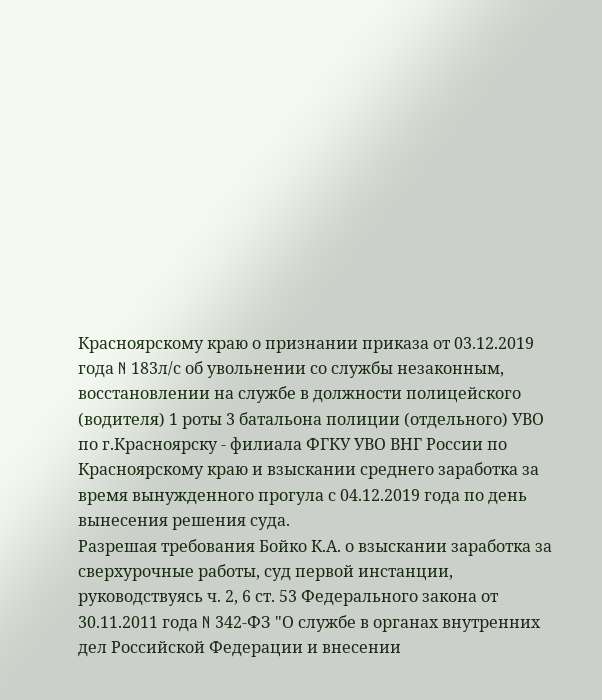Красноярскому краю о признании приказа от 03.12.2019 года N 183л/с об увольнении со службы незаконным, восстановлении на службе в должности полицейского (водителя) 1 роты 3 батальона полиции (отдельного) УВО по г.Красноярску - филиала ФГКУ УВО ВНГ России по Красноярскому краю и взыскании среднего заработка за время вынужденного прогула с 04.12.2019 года по день вынесения решения суда.
Разрешая требования Бойко К.А. о взыскании заработка за сверхурочные работы, суд первой инстанции, руководствуясь ч. 2, 6 ст. 53 Федерального закона от 30.11.2011 года N 342-ФЗ "О службе в органах внутренних дел Российской Федерации и внесении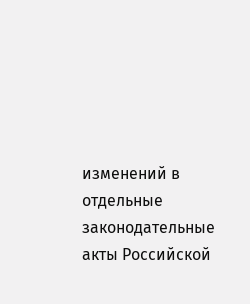изменений в отдельные законодательные акты Российской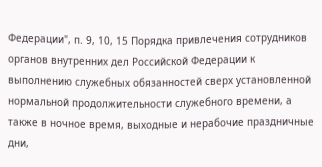Федерации", п. 9, 10, 15 Порядка привлечения сотрудников органов внутренних дел Российской Федерации к выполнению служебных обязанностей сверх установленной нормальной продолжительности служебного времени, а также в ночное время, выходные и нерабочие праздничные дни,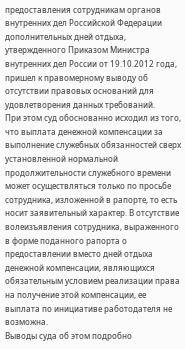предоставления сотрудникам органов внутренних дел Российской Федерации дополнительных дней отдыха, утвержденного Приказом Министра внутренних дел России от 19.10.2012 года, пришел к правомерному выводу об отсутствии правовых оснований для удовлетворения данных требований.
При этом суд обоснованно исходил из того, что выплата денежной компенсации за выполнение служебных обязанностей сверх установленной нормальной продолжительности служебного времени может осуществляться только по просьбе сотрудника, изложенной в рапорте, то есть носит заявительный характер. В отсутствие волеизъявления сотрудника, выраженного в форме поданного рапорта о предоставлении вместо дней отдыха денежной компенсации, являющихся обязательным условием реализации права на получение этой компенсации, ее выплата по инициативе работодателя не возможна.
Выводы суда об этом подробно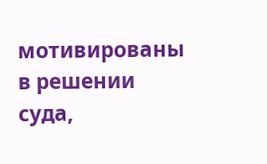мотивированы в решении суда,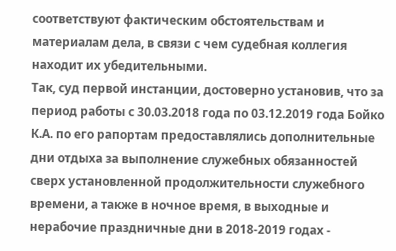соответствуют фактическим обстоятельствам и материалам дела, в связи с чем судебная коллегия находит их убедительными.
Так, суд первой инстанции, достоверно установив, что за период работы с 30.03.2018 года по 03.12.2019 года Бойко К.А. по его рапортам предоставлялись дополнительные дни отдыха за выполнение служебных обязанностей сверх установленной продолжительности служебного времени, а также в ночное время, в выходные и нерабочие праздничные дни в 2018-2019 годах -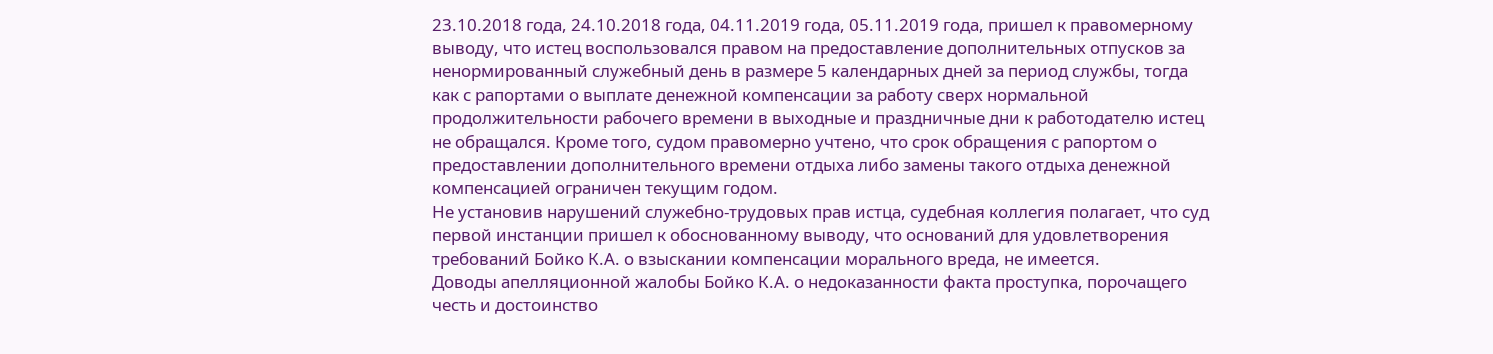23.10.2018 года, 24.10.2018 года, 04.11.2019 года, 05.11.2019 года, пришел к правомерному выводу, что истец воспользовался правом на предоставление дополнительных отпусков за ненормированный служебный день в размере 5 календарных дней за период службы, тогда как с рапортами о выплате денежной компенсации за работу сверх нормальной продолжительности рабочего времени в выходные и праздничные дни к работодателю истец не обращался. Кроме того, судом правомерно учтено, что срок обращения с рапортом о предоставлении дополнительного времени отдыха либо замены такого отдыха денежной компенсацией ограничен текущим годом.
Не установив нарушений служебно-трудовых прав истца, судебная коллегия полагает, что суд первой инстанции пришел к обоснованному выводу, что оснований для удовлетворения требований Бойко К.А. о взыскании компенсации морального вреда, не имеется.
Доводы апелляционной жалобы Бойко К.А. о недоказанности факта проступка, порочащего честь и достоинство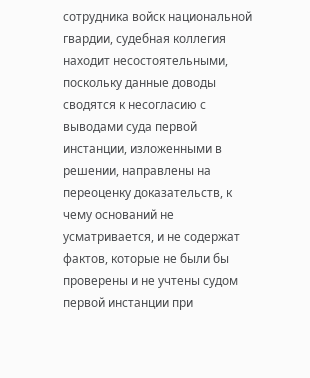сотрудника войск национальной гвардии, судебная коллегия находит несостоятельными, поскольку данные доводы сводятся к несогласию с выводами суда первой инстанции, изложенными в решении, направлены на переоценку доказательств, к чему оснований не усматривается, и не содержат фактов, которые не были бы проверены и не учтены судом первой инстанции при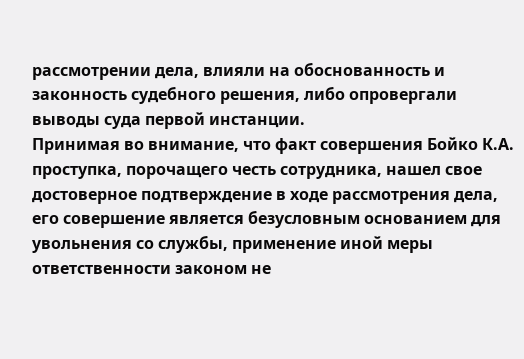рассмотрении дела, влияли на обоснованность и законность судебного решения, либо опровергали выводы суда первой инстанции.
Принимая во внимание, что факт совершения Бойко К.А. проступка, порочащего честь сотрудника, нашел свое достоверное подтверждение в ходе рассмотрения дела, его совершение является безусловным основанием для увольнения со службы, применение иной меры ответственности законом не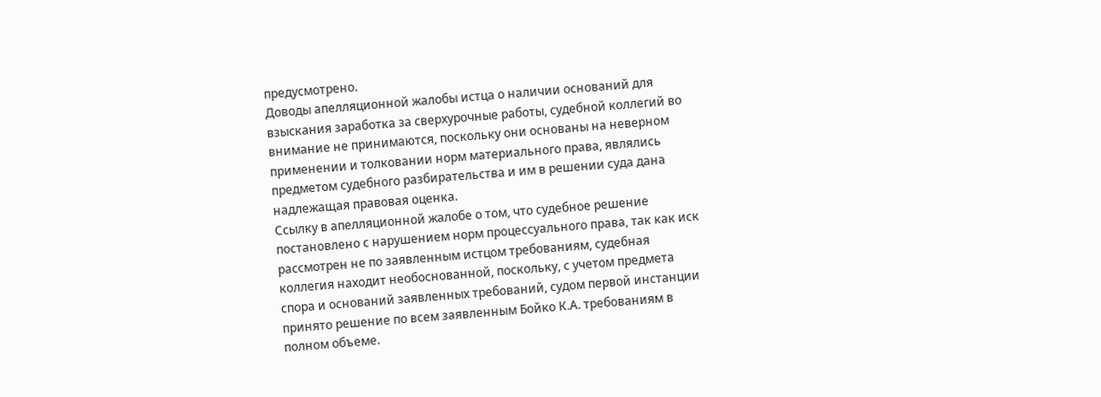предусмотрено.
Доводы апелляционной жалобы истца о наличии оснований для взыскания заработка за сверхурочные работы, судебной коллегий во внимание не принимаются, поскольку они основаны на неверном применении и толковании норм материального права, являлись предметом судебного разбирательства и им в решении суда дана надлежащая правовая оценка.
Ссылку в апелляционной жалобе о том, что судебное решение постановлено с нарушением норм процессуального права, так как иск рассмотрен не по заявленным истцом требованиям, судебная коллегия находит необоснованной, поскольку, с учетом предмета спора и оснований заявленных требований, судом первой инстанции принято решение по всем заявленным Бойко К.А. требованиям в полном объеме.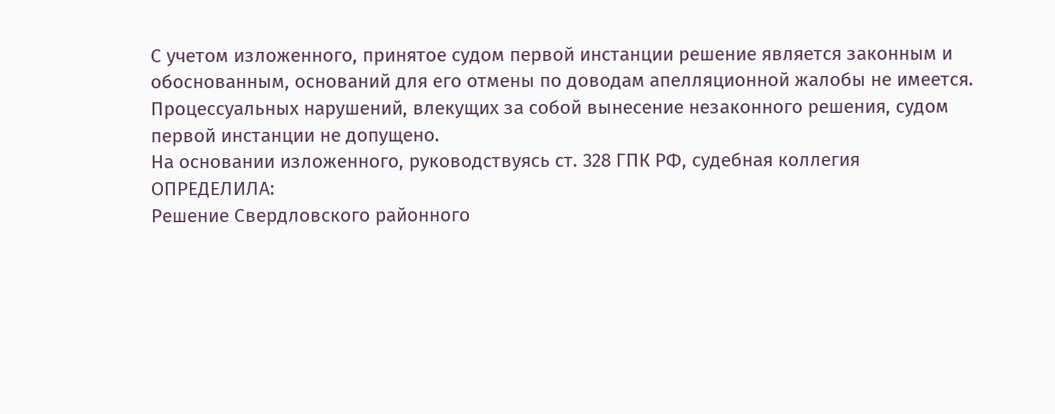С учетом изложенного, принятое судом первой инстанции решение является законным и обоснованным, оснований для его отмены по доводам апелляционной жалобы не имеется.
Процессуальных нарушений, влекущих за собой вынесение незаконного решения, судом первой инстанции не допущено.
На основании изложенного, руководствуясь ст. 328 ГПК РФ, судебная коллегия
ОПРЕДЕЛИЛА:
Решение Свердловского районного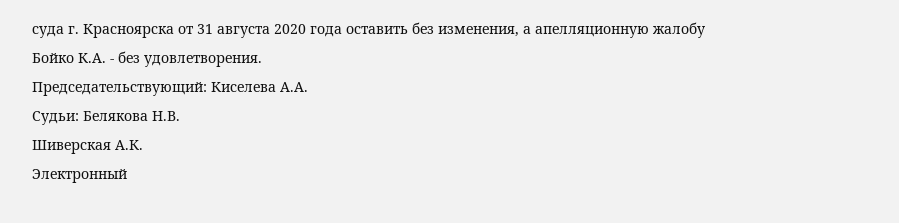суда г. Красноярска от 31 августа 2020 года оставить без изменения, а апелляционную жалобу Бойко К.А. - без удовлетворения.
Председательствующий: Киселева А.А.
Судьи: Белякова Н.В.
Шиверская А.К.
Электронный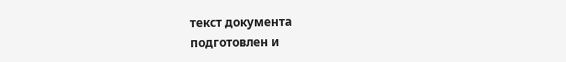текст документа
подготовлен и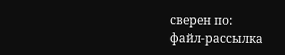сверен по:
файл-рассылка